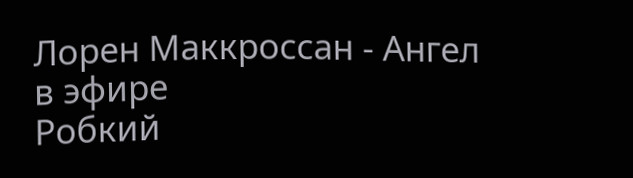Лорен Маккроссан - Ангел в эфире
Робкий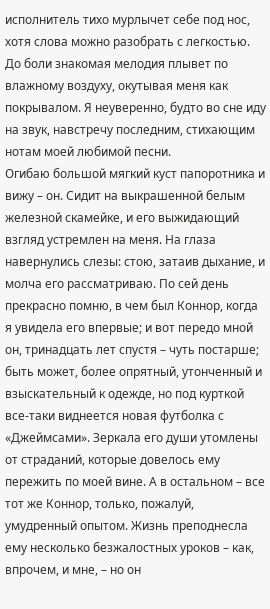исполнитель тихо мурлычет себе под нос, хотя слова можно разобрать с легкостью. До боли знакомая мелодия плывет по влажному воздуху, окутывая меня как покрывалом. Я неуверенно, будто во сне иду на звук, навстречу последним, стихающим нотам моей любимой песни.
Огибаю большой мягкий куст папоротника и вижу – он. Сидит на выкрашенной белым железной скамейке, и его выжидающий взгляд устремлен на меня. На глаза навернулись слезы: стою, затаив дыхание, и молча его рассматриваю. По сей день прекрасно помню, в чем был Коннор, когда я увидела его впервые; и вот передо мной он, тринадцать лет спустя – чуть постарше; быть может, более опрятный, утонченный и взыскательный к одежде, но под курткой все-таки виднеется новая футболка с «Джеймсами». Зеркала его души утомлены от страданий, которые довелось ему пережить по моей вине. А в остальном – все тот же Коннор, только, пожалуй, умудренный опытом. Жизнь преподнесла ему несколько безжалостных уроков – как, впрочем, и мне, – но он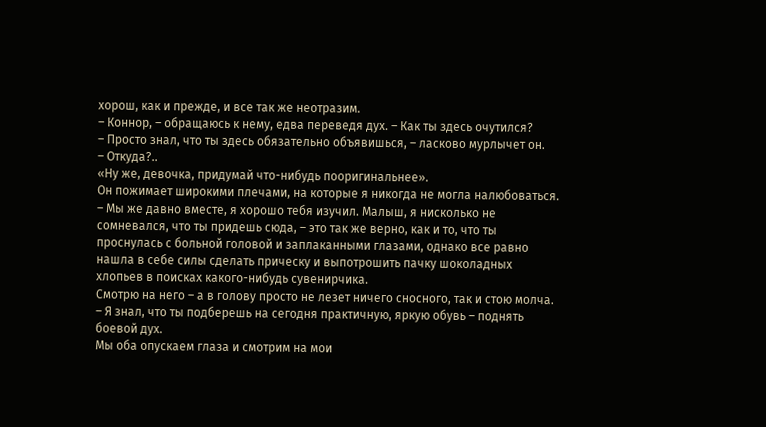хорош, как и прежде, и все так же неотразим.
– Коннор, – обращаюсь к нему, едва переведя дух. – Как ты здесь очутился?
– Просто знал, что ты здесь обязательно объявишься, – ласково мурлычет он.
– Откуда?..
«Ну же, девочка, придумай что-нибудь пооригинальнее».
Он пожимает широкими плечами, на которые я никогда не могла налюбоваться.
– Мы же давно вместе, я хорошо тебя изучил. Малыш, я нисколько не сомневался, что ты придешь сюда, – это так же верно, как и то, что ты проснулась с больной головой и заплаканными глазами, однако все равно нашла в себе силы сделать прическу и выпотрошить пачку шоколадных хлопьев в поисках какого-нибудь сувенирчика.
Смотрю на него – а в голову просто не лезет ничего сносного, так и стою молча.
– Я знал, что ты подберешь на сегодня практичную, яркую обувь – поднять боевой дух.
Мы оба опускаем глаза и смотрим на мои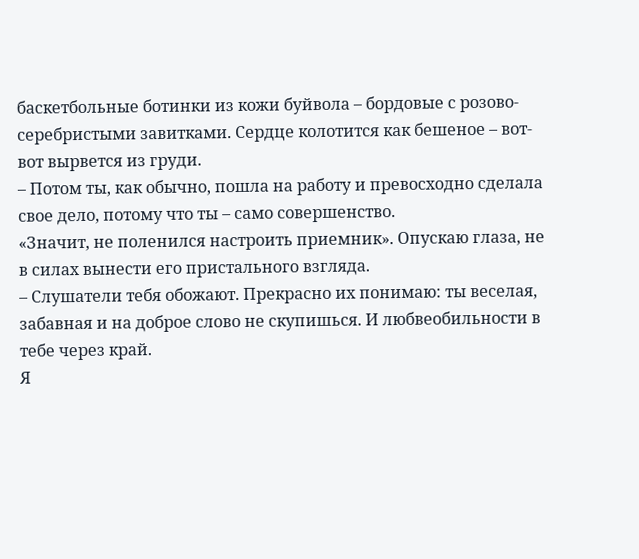баскетбольные ботинки из кожи буйвола – бордовые с розово-серебристыми завитками. Сердце колотится как бешеное – вот-вот вырвется из груди.
– Потом ты, как обычно, пошла на работу и превосходно сделала свое дело, потому что ты – само совершенство.
«Значит, не поленился настроить приемник». Опускаю глаза, не в силах вынести его пристального взгляда.
– Слушатели тебя обожают. Прекрасно их понимаю: ты веселая, забавная и на доброе слово не скупишься. И любвеобильности в тебе через край.
Я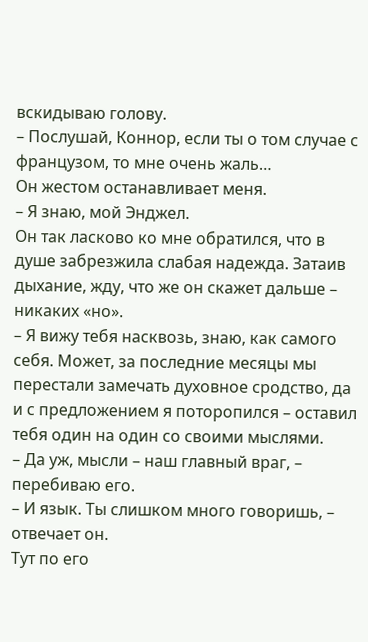вскидываю голову.
– Послушай, Коннор, если ты о том случае с французом, то мне очень жаль…
Он жестом останавливает меня.
– Я знаю, мой Энджел.
Он так ласково ко мне обратился, что в душе забрезжила слабая надежда. Затаив дыхание, жду, что же он скажет дальше – никаких «но».
– Я вижу тебя насквозь, знаю, как самого себя. Может, за последние месяцы мы перестали замечать духовное сродство, да и с предложением я поторопился – оставил тебя один на один со своими мыслями.
– Да уж, мысли – наш главный враг, – перебиваю его.
– И язык. Ты слишком много говоришь, – отвечает он.
Тут по его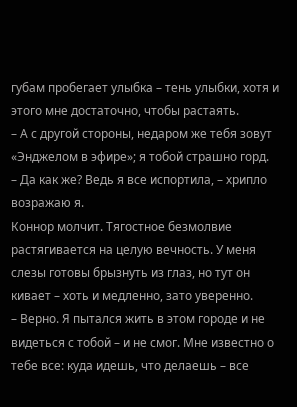губам пробегает улыбка – тень улыбки, хотя и этого мне достаточно, чтобы растаять.
– А с другой стороны, недаром же тебя зовут «Энджелом в эфире»; я тобой страшно горд.
– Да как же? Ведь я все испортила, – хрипло возражаю я.
Коннор молчит. Тягостное безмолвие растягивается на целую вечность. У меня слезы готовы брызнуть из глаз, но тут он кивает – хоть и медленно, зато уверенно.
– Верно. Я пытался жить в этом городе и не видеться с тобой – и не смог. Мне известно о тебе все: куда идешь, что делаешь – все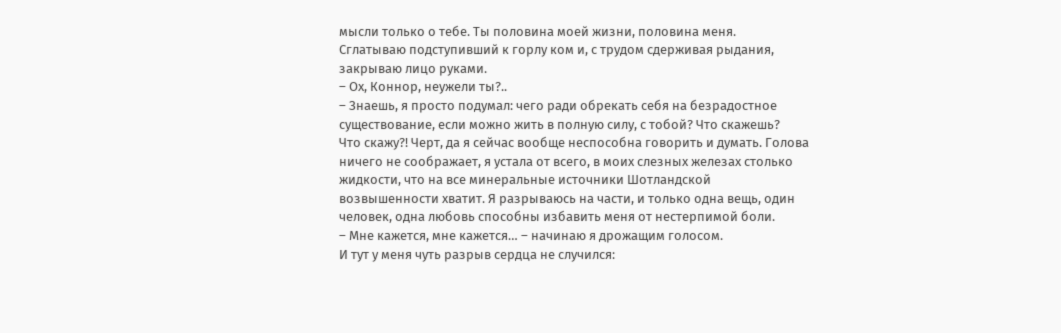мысли только о тебе. Ты половина моей жизни, половина меня.
Сглатываю подступивший к горлу ком и, с трудом сдерживая рыдания, закрываю лицо руками.
– Ох, Коннор, неужели ты?..
– Знаешь, я просто подумал: чего ради обрекать себя на безрадостное существование, если можно жить в полную силу, с тобой? Что скажешь?
Что скажу?! Черт, да я сейчас вообще неспособна говорить и думать. Голова ничего не соображает, я устала от всего, в моих слезных железах столько жидкости, что на все минеральные источники Шотландской возвышенности хватит. Я разрываюсь на части, и только одна вещь, один человек, одна любовь способны избавить меня от нестерпимой боли.
– Мне кажется, мне кажется… – начинаю я дрожащим голосом.
И тут у меня чуть разрыв сердца не случился: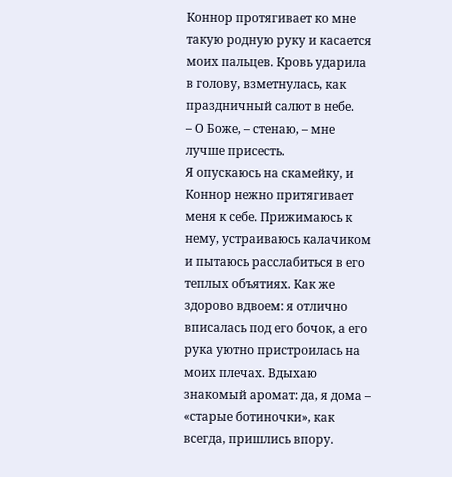Коннор протягивает ко мне такую родную руку и касается моих пальцев. Кровь ударила в голову, взметнулась, как праздничный салют в небе.
– О Боже, – стенаю, – мне лучше присесть.
Я опускаюсь на скамейку, и Коннор нежно притягивает меня к себе. Прижимаюсь к нему, устраиваюсь калачиком и пытаюсь расслабиться в его теплых объятиях. Как же здорово вдвоем: я отлично вписалась под его бочок, а его рука уютно пристроилась на моих плечах. Вдыхаю знакомый аромат: да, я дома – «старые ботиночки», как всегда, пришлись впору.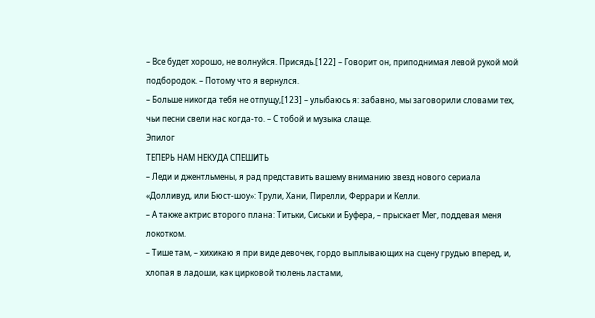– Все будет хорошо, не волнуйся. Присядь.[122] – Говорит он, приподнимая левой рукой мой подбородок. – Потому что я вернулся.
– Больше никогда тебя не отпущу,[123] – улыбаюсь я: забавно, мы заговорили словами тех, чьи песни свели нас когда-то. – С тобой и музыка слаще.
Эпилог
ТЕПЕРЬ НАМ НЕКУДА СПЕШИТЬ
– Леди и джентльмены, я рад представить вашему вниманию звезд нового сериала «Долливуд, или Бюст-шоу»: Трули, Хани, Пирелли, Феррари и Келли.
– А также актрис второго плана: Титьки, Сиськи и Буфера, – прыскает Мег, поддевая меня локотком.
– Тише там, – хихикаю я при виде девочек, гордо выплывающих на сцену грудью вперед, и, хлопая в ладоши, как цирковой тюлень ластами,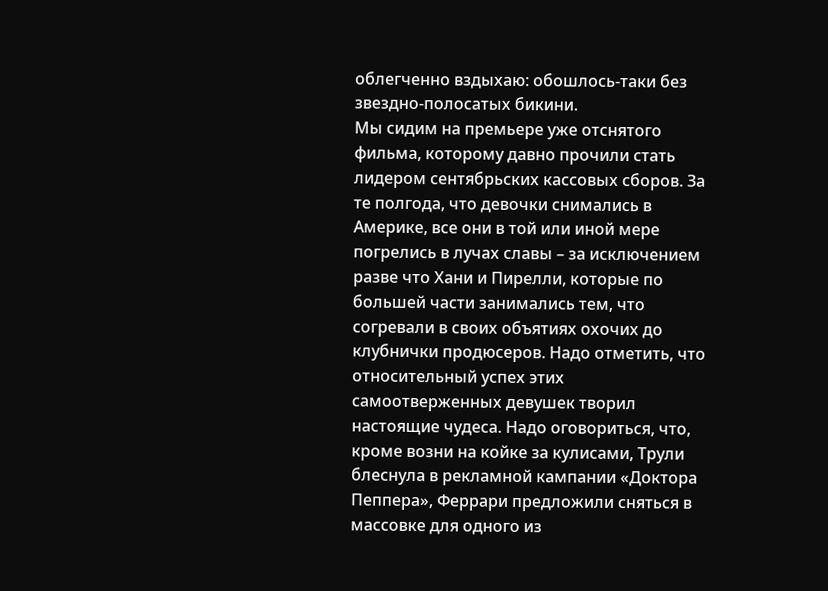облегченно вздыхаю: обошлось-таки без звездно-полосатых бикини.
Мы сидим на премьере уже отснятого фильма, которому давно прочили стать лидером сентябрьских кассовых сборов. За те полгода, что девочки снимались в Америке, все они в той или иной мере погрелись в лучах славы – за исключением разве что Хани и Пирелли, которые по большей части занимались тем, что согревали в своих объятиях охочих до клубнички продюсеров. Надо отметить, что относительный успех этих самоотверженных девушек творил настоящие чудеса. Надо оговориться, что, кроме возни на койке за кулисами, Трули блеснула в рекламной кампании «Доктора Пеппера», Феррари предложили сняться в массовке для одного из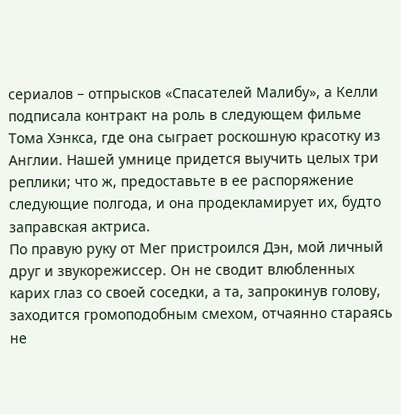сериалов – отпрысков «Спасателей Малибу», а Келли подписала контракт на роль в следующем фильме Тома Хэнкса, где она сыграет роскошную красотку из Англии. Нашей умнице придется выучить целых три реплики; что ж, предоставьте в ее распоряжение следующие полгода, и она продекламирует их, будто заправская актриса.
По правую руку от Мег пристроился Дэн, мой личный друг и звукорежиссер. Он не сводит влюбленных карих глаз со своей соседки, а та, запрокинув голову, заходится громоподобным смехом, отчаянно стараясь не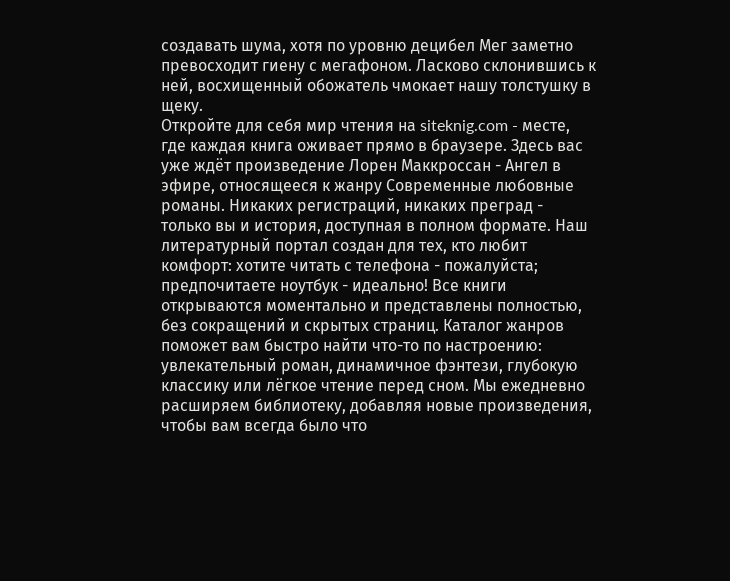создавать шума, хотя по уровню децибел Мег заметно превосходит гиену с мегафоном. Ласково склонившись к ней, восхищенный обожатель чмокает нашу толстушку в щеку.
Откройте для себя мир чтения на siteknig.com - месте, где каждая книга оживает прямо в браузере. Здесь вас уже ждёт произведение Лорен Маккроссан - Ангел в эфире, относящееся к жанру Современные любовные романы. Никаких регистраций, никаких преград - только вы и история, доступная в полном формате. Наш литературный портал создан для тех, кто любит комфорт: хотите читать с телефона - пожалуйста; предпочитаете ноутбук - идеально! Все книги открываются моментально и представлены полностью, без сокращений и скрытых страниц. Каталог жанров поможет вам быстро найти что-то по настроению: увлекательный роман, динамичное фэнтези, глубокую классику или лёгкое чтение перед сном. Мы ежедневно расширяем библиотеку, добавляя новые произведения, чтобы вам всегда было что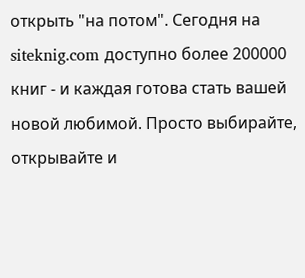открыть "на потом". Сегодня на siteknig.com доступно более 200000 книг - и каждая готова стать вашей новой любимой. Просто выбирайте, открывайте и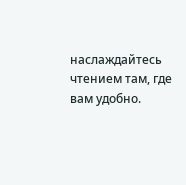наслаждайтесь чтением там, где вам удобно.